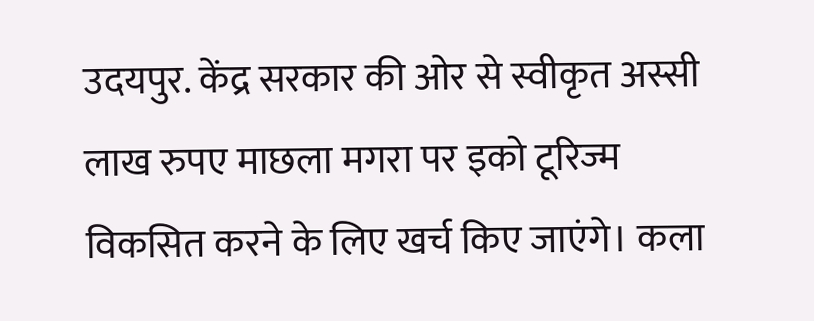उदयपुर. केंद्र सरकार की ओर से स्वीकृत अस्सी लाख रुपए माछला मगरा पर इको टूरिज्म विकसित करने के लिए खर्च किए जाएंगे। कला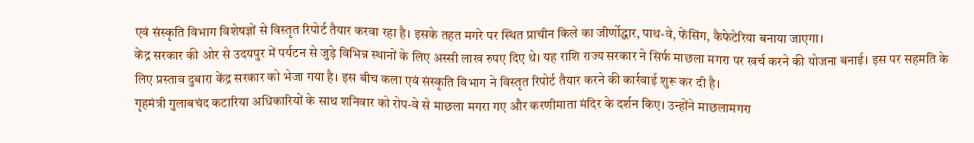एवं संस्कृति विभाग विशेषज्ञों से विस्तृत रिपोर्ट तैयार करवा रहा है। इसके तहत मगरे पर स्थित प्राचीन किले का जीर्णोद्धार, पाथ-वे, फेंसिंग, कैफेटेरिया बनाया जाएगा।
केंद्र सरकार की ओर से उदयपुर में पर्यटन से जुड़े विभिन्न स्थानों के लिए अस्सी लाख रुपए दिए थे। यह राशि राज्य सरकार ने सिर्फ माछला मगरा पर खर्च करने की योजना बनाई। इस पर सहमति के लिए प्रस्ताव दुबारा केंद्र सरकार को भेजा गया है। इस बीच कला एवं संस्कृति विभाग ने विस्तृत रिपोर्ट तैयार करने की कार्रवाई शुरू कर दी है।
गृहमंत्री गुलाबचंद कटारिया अधिकारियों के साथ शनिवार को रोप-वे से माछला मगरा गए और करणीमाता मंदिर के दर्शन किए। उन्होंने माछलामगरा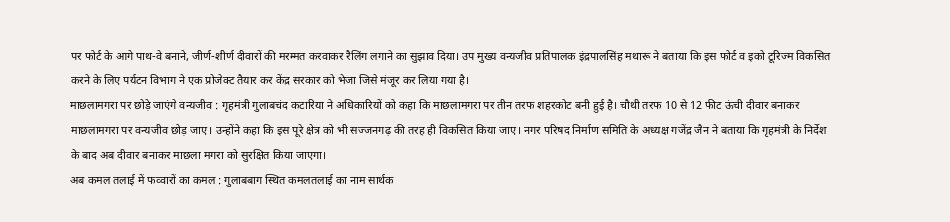पर फोर्ट के आगे पाथ-वे बनाने, जीर्ण-शीर्ण दीवारों की मरम्मत करवाकर रैलिंग लगाने का सुझाव दिया। उप मुख्य वन्यजीव प्रतिपालक इंद्रपालसिंह मथारू ने बताया कि इस फोर्ट व इको टूरिज्म विकसित करने के लिए पर्यटन विभाग ने एक प्रोजेक्ट तैयार कर केंद्र सरकार को भेजा जिसे मंजूर कर लिया गया है।
माछलामगरा पर छोड़े जाएंगे वन्यजीव : गृहमंत्री गुलाबचंद कटारिया ने अधिकारियों को कहा कि माछलामगरा पर तीन तरफ शहरकोट बनी हुई है। चौथी तरफ 10 से 12 फीट ऊंची दीवार बनाकर माछलामगरा पर वन्यजीव छोड़ जाए। उन्होंने कहा कि इस पूरे क्षेत्र को भी सज्जनगढ़ की तरह ही विकसित किया जाए। नगर परिषद निर्माण समिति के अध्यक्ष गजेंद्र जैन ने बताया कि गृहमंत्री के निर्देश के बाद अब दीवार बनाकर माछला मगरा को सुरक्षित किया जाएगा।
अब कमल तलाई में फव्वारों का कमल : गुलाबबाग स्थित कमलतलाई का नाम सार्थक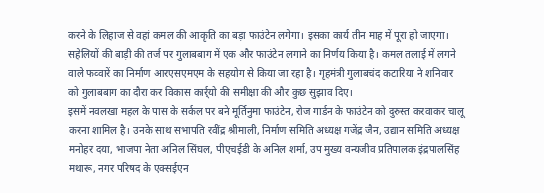करने के लिहाज से वहां कमल की आकृति का बड़ा फाउंटेन लगेगा। इसका कार्य तीन माह में पूरा हो जाएगा। सहेलियों की बाड़ी की तर्ज पर गुलाबबाग में एक और फाउंटेन लगाने का निर्णय किया है। कमल तलाई में लगने वाले फव्वारें का निर्माण आरएसएमएम के सहयोग से किया जा रहा है। गृहमंत्री गुलाबचंद कटारिया ने शनिवार को गुलाबबाग का दौरा कर विकास कार्र्यो की समीक्षा की और कुछ सुझाव दिए।
इसमें नवलखा महल के पास के सर्कल पर बने मूर्तिनुमा फाउंटेन, रोज गार्डन के फाउंटेन को दुरुस्त करवाकर चालू करना शामिल है। उनके साथ सभापति रवींद्र श्रीमाली, निर्माण समिति अध्यक्ष गजेंद्र जैन, उद्यान समिति अध्यक्ष मनोहर दया, भाजपा नेता अनिल सिंघल, पीएचईडी के अनिल शर्मा, उप मुख्य वन्यजीव प्रतिपालक इंद्रपालसिंह मथारू, नगर परिषद के एक्सईएन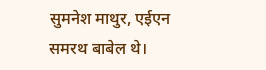सुमनेश माथुर, एईएन समरथ बाबेल थे।